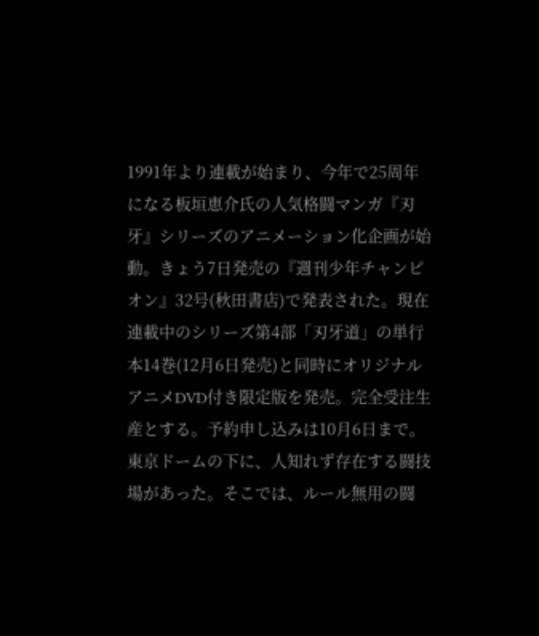1991年より連載が始まり、今年で25周年になる板垣恵介氏の人気格闘マンガ『刃牙』シリーズのアニメーション化企画が始動。きょう7日発売の『週刊少年チャンピオン』32号(秋田書店)で発表された。現在連載中のシリーズ第4部「刃牙道」の単行本14巻(12月6日発売)と同時にオリジナルアニメDVD付き限定版を発売。完全受注生産とする。予約申し込みは10月6日まで。 東京ドームの下に、人知れず存在する闘技場があった。そこでは、ルール無用の闘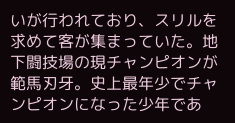いが行われており、スリルを求めて客が集まっていた。地下闘技場の現チャンピオンが範馬刃牙。史上最年少でチャンピオンになった少年であ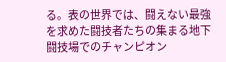る。表の世界では、闘えない最強を求めた闘技者たちの集まる地下闘技場でのチャンピオン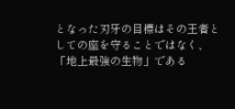となった刃牙の目標はその王者としての座を守ることではなく、「地上最強の生物」である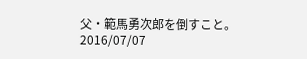父・範馬勇次郎を倒すこと。
2016/07/07